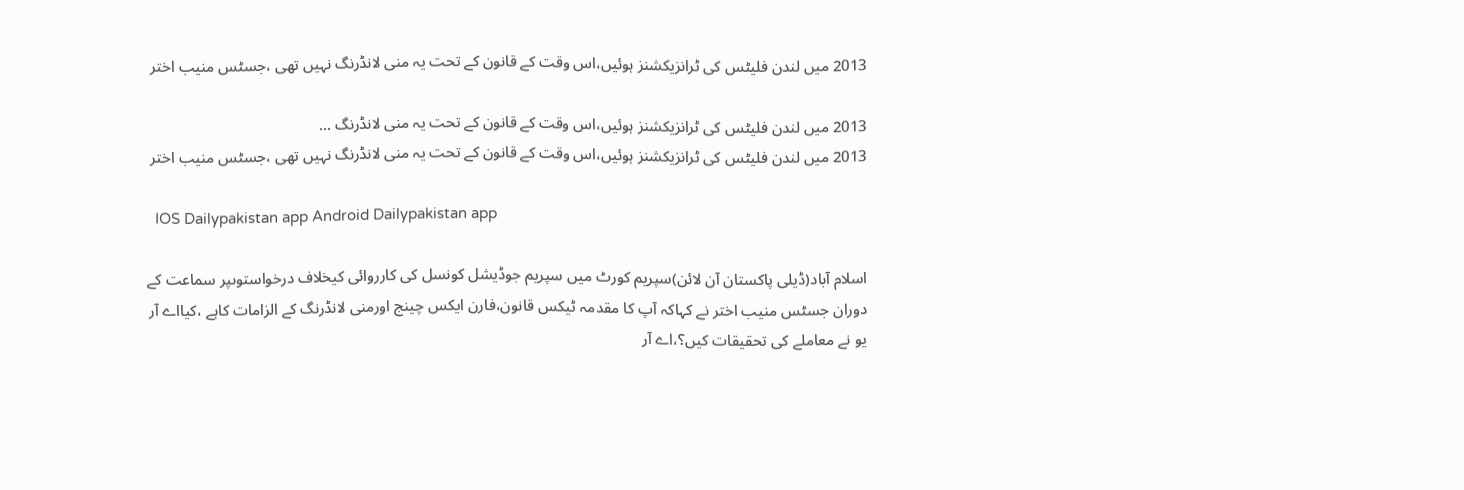2013 میں لندن فلیٹس کی ٹرانزیکشنز ہوئیں،اس وقت کے قانون کے تحت یہ منی لانڈرنگ نہیں تھی ،جسٹس منیب اختر

2013 میں لندن فلیٹس کی ٹرانزیکشنز ہوئیں،اس وقت کے قانون کے تحت یہ منی لانڈرنگ ...
2013 میں لندن فلیٹس کی ٹرانزیکشنز ہوئیں،اس وقت کے قانون کے تحت یہ منی لانڈرنگ نہیں تھی ،جسٹس منیب اختر

  IOS Dailypakistan app Android Dailypakistan app

اسلام آباد(ڈیلی پاکستان آن لائن)سپریم کورٹ میں سپریم جوڈیشل کونسل کی کارروائی کیخلاف درخواستوںپر سماعت کے دوران جسٹس منیب اختر نے کہاکہ آپ کا مقدمہ ٹیکس قانون،فارن ایکس چینج اورمنی لانڈرنگ کے الزامات کاہے ،کیااے آر یو نے معاملے کی تحقیقات کیں؟،اے آر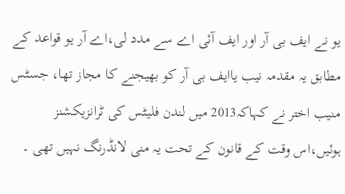یو نے ایف بی آر اور ایف آئی اے سے مدد لی،اے آر یو قواعد کے مطابق یہ مقدمہ نیب یاایف بی آر کو بھیجنے کا مجاز تھا، جسٹس منیب اختر نے کہاکہ2013 میں لندن فلیٹس کی ٹرانزیکشنز ہوئیں،اس وقت کے قانون کے تحت یہ منی لانڈرنگ نہیں تھی ۔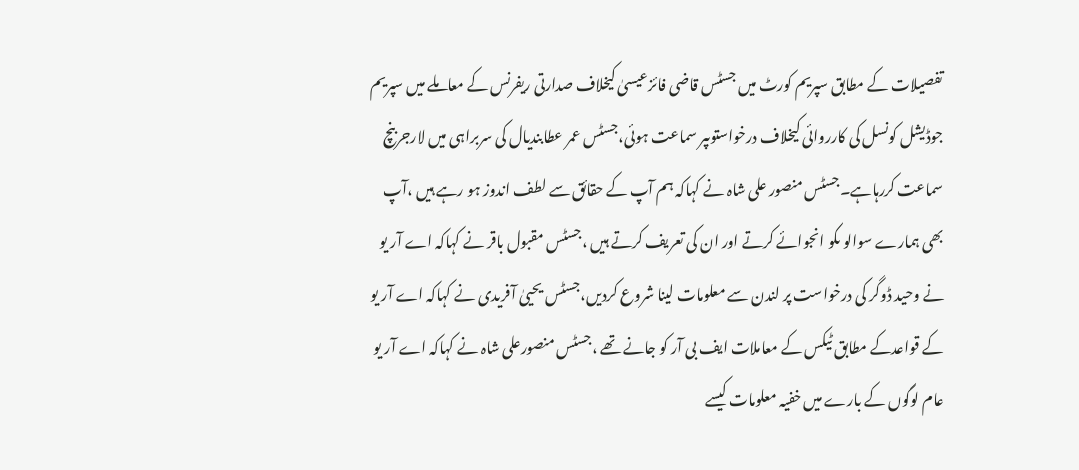تفصیلات کے مطابق سپریم کورٹ میں جسٹس قاضی فائزعیسیٰ کیخلاف صدارتی ریفرنس کے معاملے میں سپریم جوڈیشل کونسل کی کارروائی کیخلاف درخواستوںپر سماعت ہوئی،جسٹس عمر عطابندیال کی سربراہی میں لارجربنچ سماعت کررہاہے۔جسٹس منصور علی شاہ نے کہاکہ ہم آپ کے حقائق سے لطف اندوز ہو رہے ہیں ،آپ بھی ہمارے سوالو ںکو انجوائے کرتے اور ان کی تعریف کرتے ہیں ،جسٹس مقبول باقر نے کہاکہ اے آر یو نے وحید ڈوگر کی درخواست پر لندن سے معلومات لینا شروع کردیں،جسٹس یحییٰ آفریدی نے کہاکہ اے آر یو کے قواعدکے مطابق ٹیکس کے معاملات ایف بی آر کو جانے تھے ،جسٹس منصورعلی شاہ نے کہاکہ اے آر یو عام لوگوں کے بارے میں خفیہ معلومات کیسے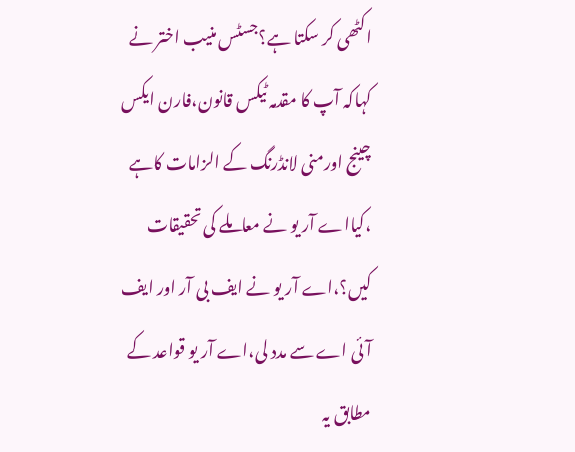اکٹھی کر سکتا ہے؟جسٹس منیب اختر نے کہاکہ آپ کا مقدمہ ٹیکس قانون،فارن ایکس چینج اورمنی لانڈرنگ کے الزامات کاہے ،کیااے آر یو نے معاملے کی تحقیقات کیں؟،اے آر یو نے ایف بی آر اور ایف آئی اے سے مدد لی،اے آر یو قواعد کے مطابق یہ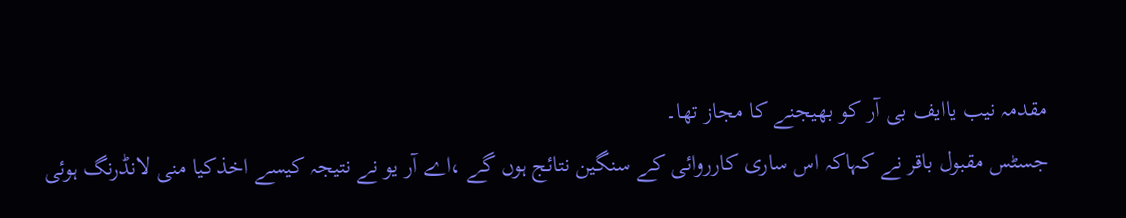مقدمہ نیب یاایف بی آر کو بھیجنے کا مجاز تھا۔
جسٹس مقبول باقر نے کہاکہ اس ساری کارروائی کے سنگین نتائج ہوں گے ،اے آر یو نے نتیجہ کیسے اخذکیا منی لانڈرنگ ہوئی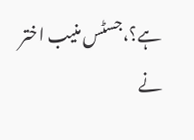ہے؟،جسٹس منیب اختر نے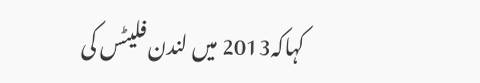کہاکہ2013 میں لندن فلیٹس کی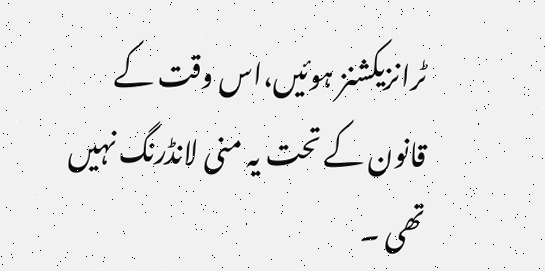ٹرانزیکشنز ہوئیں،اس وقت کے قانون کے تحت یہ منی لانڈرنگ نہیں تھی ۔